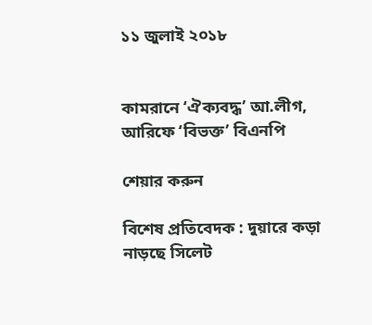১১ জুলাই ২০১৮


কামরানে ‘ঐক্যবদ্ধ’ আ.লীগ, আরিফে ‘বিভক্ত’ বিএনপি

শেয়ার করুন

বিশেষ প্রতিবেদক : দুয়ারে কড়া নাড়ছে সিলেট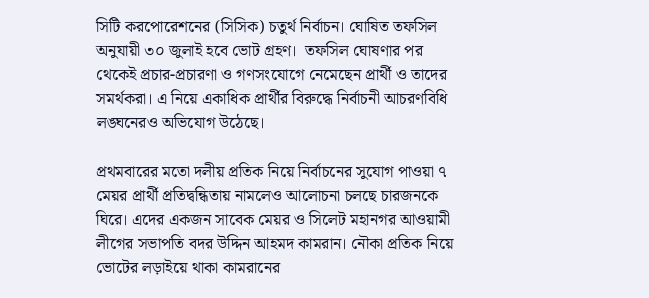সিটি করপোরেশনের (সিসিক) চতুর্থ নির্বাচন। ঘোষিত তফসিল অনুযায়ী ৩০ জুলাই হবে ভোট গ্রহণ।  তফসিল ঘোষণার পর থেকেই প্রচার-প্রচারণা ও গণসংযোগে নেমেছেন প্রার্থী ও তাদের সমর্থকরা। এ নিয়ে একাধিক প্রার্থীর বিরুদ্ধে নির্বাচনী আচরণবিধি লঙ্ঘনেরও অভিযোগ উঠেছে।

প্রথমবারের মতো দলীয় প্রতিক নিয়ে নির্বাচনের সুযোগ পাওয়া ৭ মেয়র প্রার্থী প্রতিদ্বন্ধিতায় নামলেও আলোচনা চলছে চারজনকে ঘিরে। এদের একজন সাবেক মেয়র ও সিলেট মহানগর আওয়ামী লীগের সভাপতি বদর উদ্দিন আহমদ কামরান। নৌকা প্রতিক নিয়ে ভোটের লড়াইয়ে থাকা কামরানের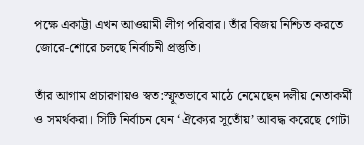পক্ষে একাট্টা এখন আওয়ামী লীগ পরিবার। তাঁর বিজয় নিশ্চিত করতে জোরে-শোরে চলছে নির্বাচনী প্রস্তুতি।

তাঁর আগাম প্রচারণায়ও স্বত:স্ফূতভাবে মাঠে নেমেছেন দলীয় নেতাকর্মী ও সমর্থকরা। সিটি নির্বাচন যেন ‘ঐক্যের সূতোঁয়’ আবদ্ধ করেছে গোটা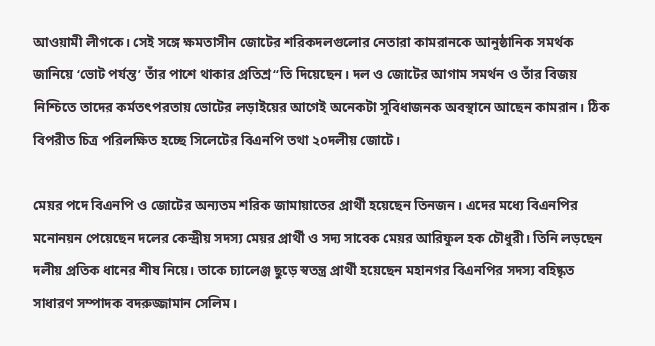আওয়ামী লীগকে। সেই সঙ্গে ক্ষমতাসীন জোটের শরিকদলগুলোর নেতারা কামরানকে আনুষ্ঠানিক সমর্থক জানিয়ে ‘ভোট পর্যন্ত’ তাঁর পাশে থাকার প্রতিশ্র“তি দিয়েছেন। দল ও জোটের আগাম সমর্থন ও তাঁর বিজয় নিশ্চিতে তাদের কর্মতৎপরতায় ভোটের লড়াইয়ের আগেই অনেকটা সুবিধাজনক অবস্থানে আছেন কামরান। ঠিক বিপরীত চিত্র পরিলক্ষিত হচ্ছে সিলেটের বিএনপি তথা ২০দলীয় জোটে।

মেয়র পদে বিএনপি ও জোটের অন্যতম শরিক জামায়াতের প্রার্থী হয়েছেন তিনজন। এদের মধ্যে বিএনপির মনোনয়ন পেয়েছেন দলের কেন্দ্রীয় সদস্য মেয়র প্রার্থী ও সদ্য সাবেক মেয়র আরিফুল হক চৌধুরী। তিনি লড়ছেন দলীয় প্রতিক ধানের শীষ নিয়ে। তাকে চ্যালেঞ্জ ছুড়ে স্বতন্ত্র প্রার্থী হয়েছেন মহানগর বিএনপির সদস্য বহিষ্কৃত সাধারণ সম্পাদক বদরুজ্জামান সেলিম।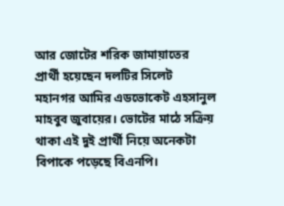আর জোটের শরিক জামায়াতের প্রার্থী হয়েছেন দলটির সিলেট মহানগর আমির এডভোকেট এহসানুল মাহবুব জুবায়ের। ভোটের মাঠে সক্রিয় থাকা এই দুই প্রার্থী নিয়ে অনেকটা বিপাকে পড়েছে বিএনপি।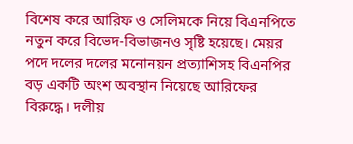বিশেষ করে আরিফ ও সেলিমকে নিয়ে বিএনপিতে নতুন করে বিভেদ-বিভাজনও সৃষ্টি হয়েছে। মেয়র পদে দলের দলের মনোনয়ন প্রত্যাশিসহ বিএনপির বড় একটি অংশ অবস্থান নিয়েছে আরিফের বিরুদ্ধে। দলীয়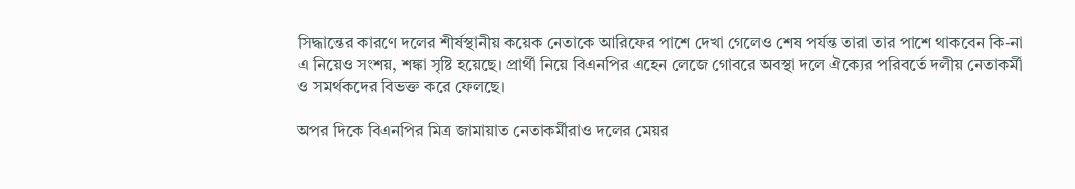সিদ্ধান্তের কারণে দলের শীর্ষস্থানীয় কয়েক নেতাকে আরিফের পাশে দেখা গেলেও শেষ পর্যন্ত তারা তার পাশে থাকবেন কি-না এ নিয়েও সংশয়, শঙ্কা সৃষ্টি হয়েছে। প্রার্থী নিয়ে বিএনপির এহেন লেজে গোবরে অবস্থা দলে ঐক্যের পরিবর্তে দলীয় নেতাকর্মী ও সমর্থকদের বিভক্ত করে ফেলছে।

অপর দিকে বিএনপির মিত্র জামায়াত নেতাকর্মীরাও দলের মেয়র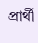প্রার্থী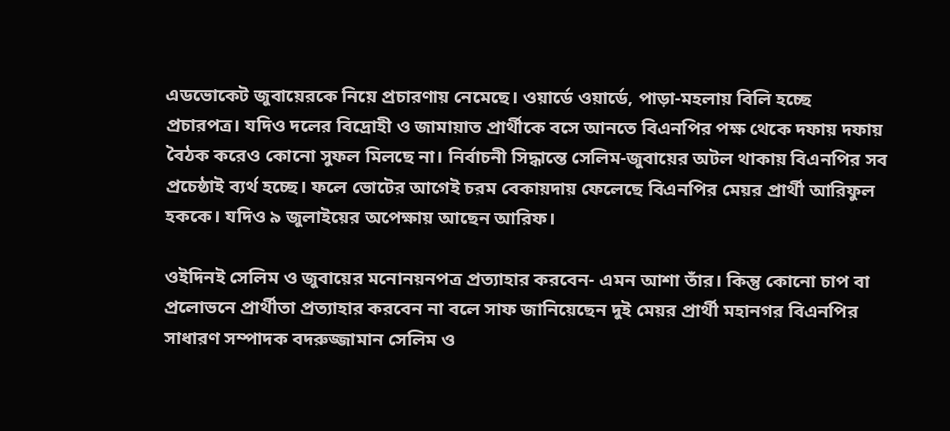এডভোকেট জুবায়েরকে নিয়ে প্রচারণায় নেমেছে। ওয়ার্ডে ওয়ার্ডে, পাড়া-মহলায় বিলি হচ্ছে প্রচারপত্র। যদিও দলের বিদ্রোহী ও জামায়াত প্রার্থীকে বসে আনতে বিএনপির পক্ষ থেকে দফায় দফায় বৈঠক করেও কোনো সুফল মিলছে না। নির্বাচনী সিদ্ধান্তে সেলিম-জুবায়ের অটল থাকায় বিএনপির সব প্রচেষ্ঠাই ব্যর্থ হচ্ছে। ফলে ভোটের আগেই চরম বেকায়দায় ফেলেছে বিএনপির মেয়র প্রার্থী আরিফুল হককে। যদিও ৯ জুলাইয়ের অপেক্ষায় আছেন আরিফ।

ওইদিনই সেলিম ও জুবায়ের মনোনয়নপত্র প্রত্যাহার করবেন- এমন আশা তাঁর। কিন্তু কোনো চাপ বা প্রলোভনে প্রার্থীতা প্রত্যাহার করবেন না বলে সাফ জানিয়েছেন দুই মেয়র প্রার্থী মহানগর বিএনপির সাধারণ সম্পাদক বদরুজ্জামান সেলিম ও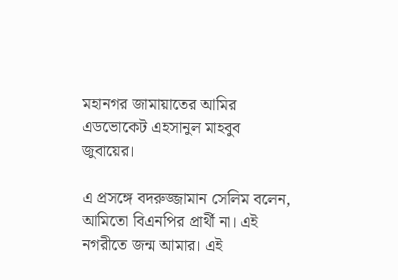মহানগর জামায়াতের আমির এডভোকেট এহসানুল মাহবুব জুবায়ের।

এ প্রসঙ্গে বদরুজ্জামান সেলিম বলেন, আমিতো বিএনপির প্রার্থী না। এই নগরীতে জন্ম আমার। এই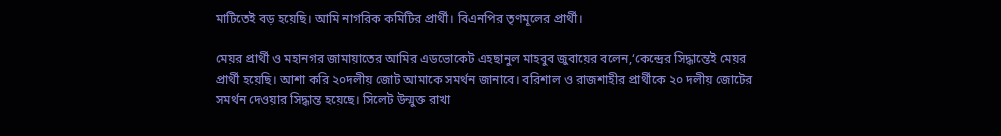মাটিতেই বড় হয়েছি। আমি নাগরিক কমিটির প্রার্থী। বিএনপির তৃণমূলের প্রার্থী।

মেয়র প্রার্থী ও মহানগর জামায়াতের আমির এডভোকেট এহছানুল মাহবুব জুবায়ের বলেন,‘কেন্দ্রের সিদ্ধান্তেই মেয়র প্রার্থী হয়েছি। আশা করি ২০দলীয় জোট আমাকে সমর্থন জানাবে। বরিশাল ও রাজশাহীর প্রার্থীকে ২০ দলীয় জোটের সমর্থন দেওয়ার সিদ্ধান্ত হয়েছে। সিলেট উন্মুক্ত রাখা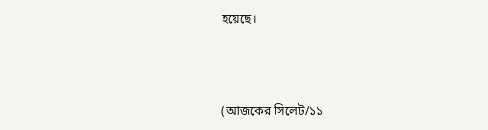হয়েছে।



(আজকের সিলেট/১১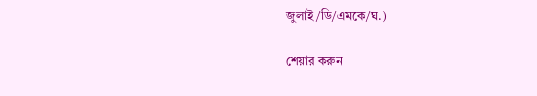জুলাই/ডি/এমকে/ঘ.)

শেয়ার করুন